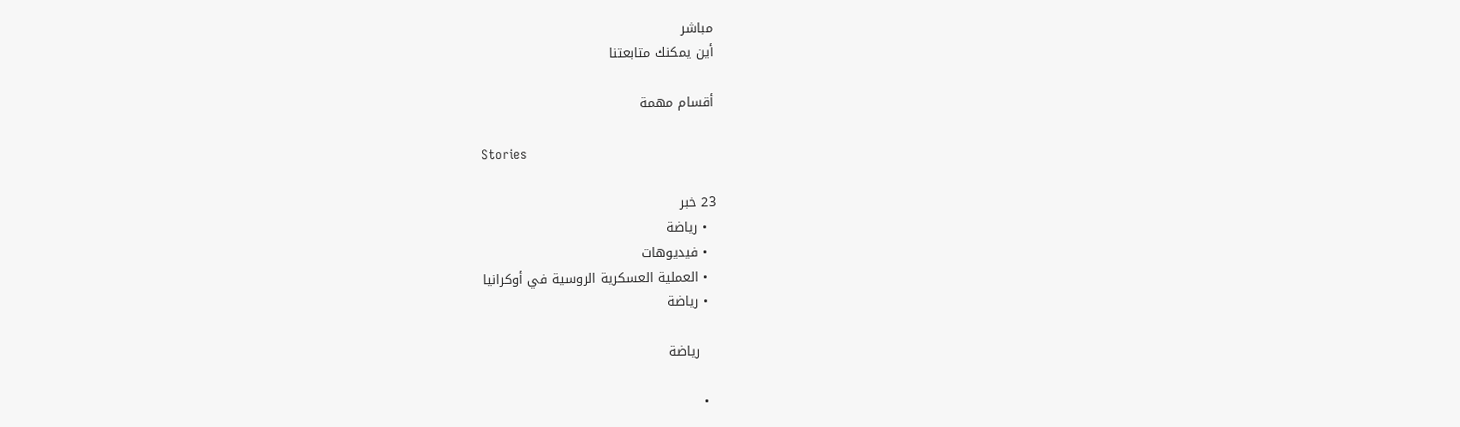مباشر
أين يمكنك متابعتنا

أقسام مهمة

Stories

23 خبر
  • رياضة
  • فيديوهات
  • العملية العسكرية الروسية في أوكرانيا
  • رياضة

    رياضة

  •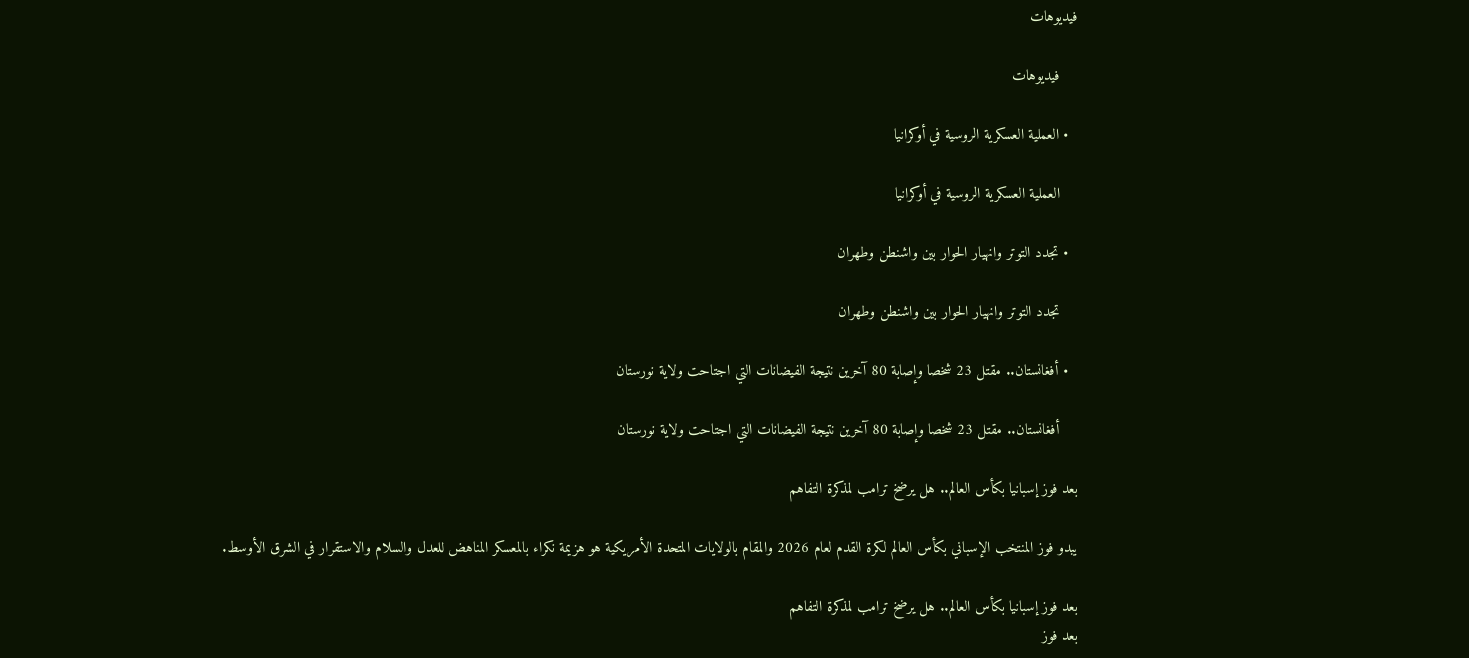فيديوهات

    فيديوهات

  • العملية العسكرية الروسية في أوكرانيا

    العملية العسكرية الروسية في أوكرانيا

  • تجدد التوتر وانهيار الحوار بين واشنطن وطهران

    تجدد التوتر وانهيار الحوار بين واشنطن وطهران

  • أفغانستان.. مقتل 23 شخصا وإصابة 80 آخرين نتيجة الفيضانات التي اجتاحت ولاية نورستان

    أفغانستان.. مقتل 23 شخصا وإصابة 80 آخرين نتيجة الفيضانات التي اجتاحت ولاية نورستان

بعد فوز إسبانيا بكأس العالم.. هل يرضخ ترامب لمذكرة التفاهم

يبدو فوز المنتخب الإسباني بكأس العالم لكرة القدم لعام 2026 والمقام بالولايات المتحدة الأمريكية هو هزيمة نكراء بالمعسكر المناهض للعدل والسلام والاستقرار في الشرق الأوسط.

بعد فوز إسبانيا بكأس العالم.. هل يرضخ ترامب لمذكرة التفاهم
بعد فوز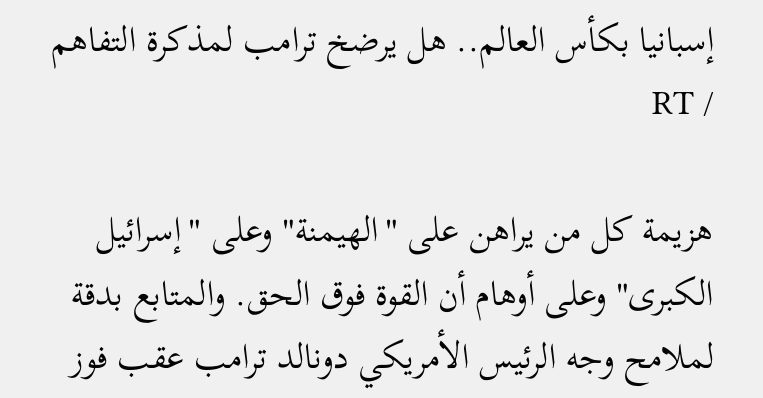إسبانيا بكأس العالم.. هل يرضخ ترامب لمذكرة التفاهم / RT

هزيمة كل من يراهن على "الهيمنة" وعلى "إسرائيل الكبرى" وعلى أوهام أن القوة فوق الحق. والمتابع بدقة لملامح وجه الرئيس الأمريكي دونالد ترامب عقب فوز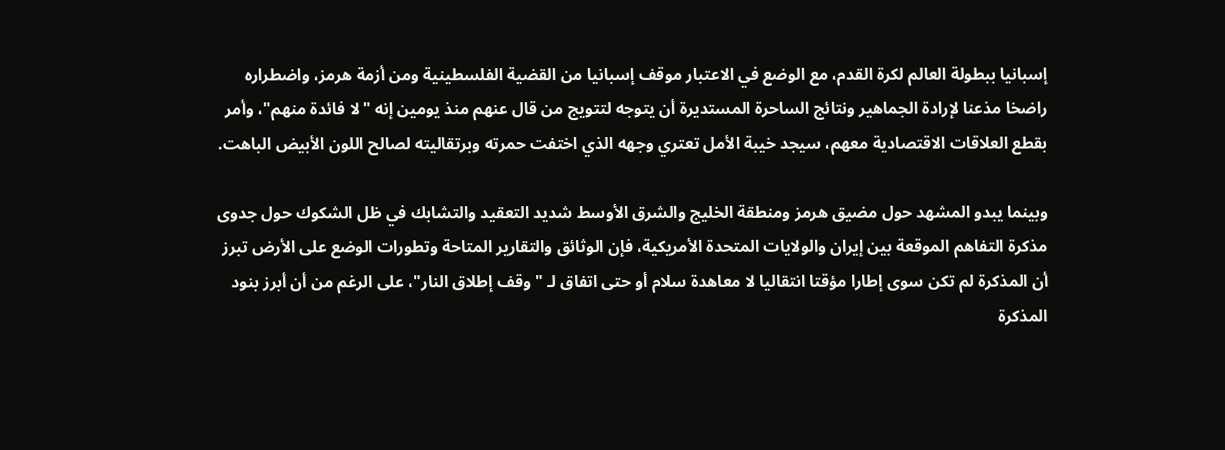إسبانيا ببطولة العالم لكرة القدم، مع الوضع في الاعتبار موقف إسبانيا من القضية الفلسطينية ومن أزمة هرمز، واضطراره راضخا مذعنا لإرادة الجماهير ونتائج الساحرة المستديرة أن يتوجه لتتويج من قال عنهم منذ يومين إنه "لا فائدة منهم"، وأمر بقطع العلاقات الاقتصادية معهم، سيجد خيبة الأمل تعتري وجهه الذي اختفت حمرته وبرتقاليته لصالح اللون الأبيض الباهت.

وبينما يبدو المشهد حول مضيق هرمز ومنطقة الخليج والشرق الأوسط شديد التعقيد والتشابك في ظل الشكوك حول جدوى مذكرة التفاهم الموقعة بين إيران والولايات المتحدة الأمريكية، فإن الوثائق والتقارير المتاحة وتطورات الوضع على الأرض تبرز أن المذكرة لم تكن سوى إطارا مؤقتا انتقاليا لا معاهدة سلام أو حتى اتفاق لـ "وقف إطلاق النار"، على الرغم من أن أبرز بنود المذكرة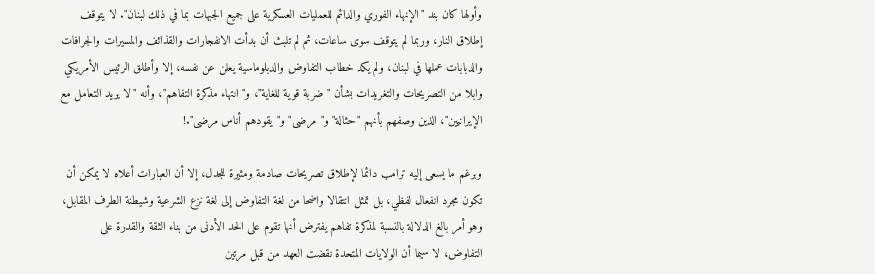وأولها كان بند "الإنهاء الفوري والدائم للعمليات العسكرية على جميع الجبهات بما في ذلك لبنان". لا يتوقف إطلاق النار، وربما لم يتوقف سوى ساعات، ثم لم تلبث أن بدأت الانفجارات والقذائف والمسيرات والجرافات والدبابات عملها في لبنان، ولم يكد خطاب التفاوض والدبلوماسية يعلن عن نفسه، إلا وأطلق الرئيس الأمريكي وابلا من التصريحات والتغريدات بشأن "ضربة قوية للغاية"، و"انتهاء مذكرة التفاهم"، وأنه "لا يريد التعامل مع الإيرانيين"، الذين وصفهم بأنهم "حثالة" و"مرضى" و"يقودهم أناس مرضى".!

وبرغم ما يسعى إليه ترامب دائما لإطلاق تصريحات صادمة ومثيرة للجدل، إلا أن العبارات أعلاه لا يمكن أن تكون مجرد انفعال لفظي، بل تمثل انتقالا واضحا من لغة التفاوض إلى لغة نزع الشرعية وشيطنة الطرف المقابل، وهو أمر بالغ الدلالة بالنسبة لمذكرة تفاهم يفترض أنها تقوم على الحد الأدنى من بناء الثقة والقدرة على التفاوض، لا سيما أن الولايات المتحدة نقضت العهد من قبل مرتين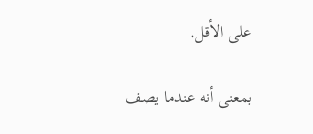على الأقل.

بمعنى أنه عندما يصف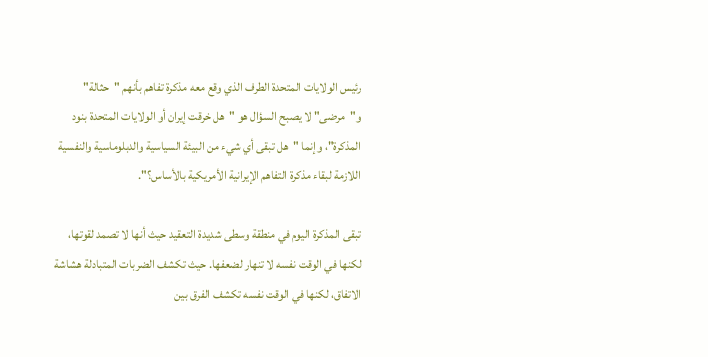رئيس الولايات المتحدة الطرف الذي وقع معه مذكرة تفاهم بأنهم "حثالة" و"مرضى" لا يصبح السؤال هو "هل خرقت إيران أو الولايات المتحدة بنود المذكرة"، وإنما "هل تبقى أي شيء من البيئة السياسية والدبلوماسية والنفسية اللازمة لبقاء مذكرة التفاهم الإيرانية الأمريكية بالأساس؟".

تبقى المذكرة اليوم في منطقة وسطى شديدة التعقيد حيث أنها لا تصمد لقوتها، لكنها في الوقت نفسه لا تنهار لضعفها. حيث تكشف الضربات المتبادلة هشاشة الاتفاق، لكنها في الوقت نفسه تكشف الفرق بين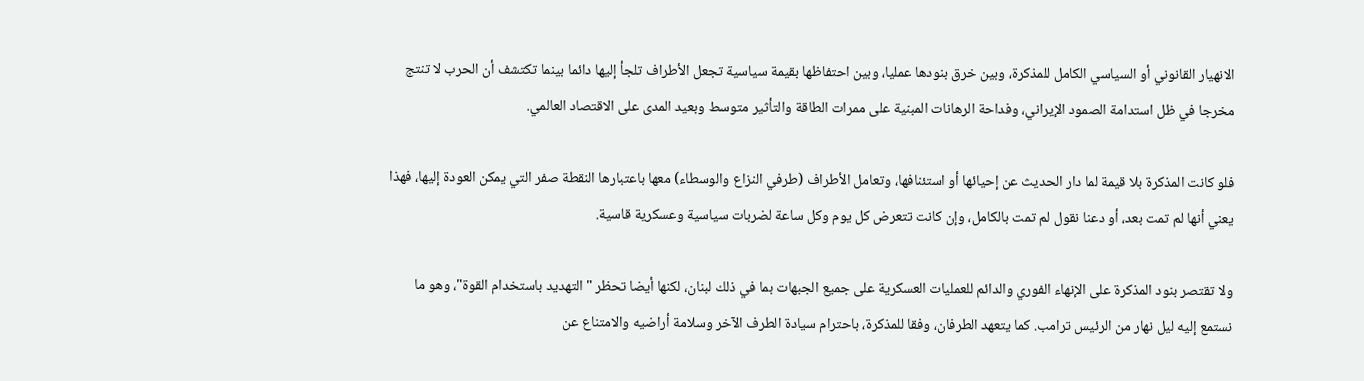الانهيار القانوني أو السياسي الكامل للمذكرة، وبين خرق بنودها عمليا، وبين احتفاظها بقيمة سياسية تجعل الأطراف تلجأ إليها دائما بينما تكتشف أن الحرب لا تنتج مخرجا في ظل استدامة الصمود الإيراني، وفداحة الرهانات المبنية على ممرات الطاقة والتأثير متوسط وبعيد المدى على الاقتصاد العالمي.

فلو كانت المذكرة بلا قيمة لما دار الحديث عن إحيائها أو استئنافها، وتعامل الأطراف (طرفي النزاع والوسطاء) معها باعتبارها النقطة صفر التي يمكن العودة إليها، فهذا يعني أنها لم تمت بعد، أو دعنا نقول لم تمت بالكامل، وإن كانت تتعرض كل يوم وكل ساعة لضربات سياسية وعسكرية قاسية.

ولا تقتصر بنود المذكرة على الإنهاء الفوري والدائم للعمليات العسكرية على جميع الجبهات بما في ذلك لبنان، لكنها أيضا تحظر "التهديد باستخدام القوة"، وهو ما نستمع إليه ليل نهار من الرئيس ترامب. كما يتعهد الطرفان، وفقا للمذكرة، باحترام سيادة الطرف الآخر وسلامة أراضيه والامتناع عن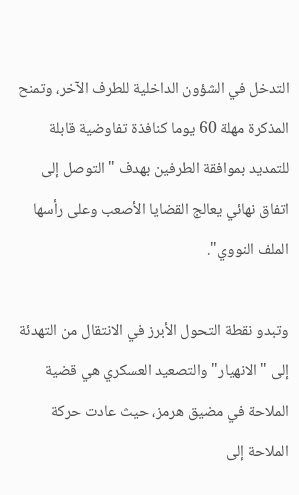التدخل في الشؤون الداخلية للطرف الآخر، وتمنح المذكرة مهلة 60 يوما كنافذة تفاوضية قابلة للتمديد بموافقة الطرفين بهدف "التوصل إلى اتفاق نهائي يعالج القضايا الأصعب وعلى رأسها الملف النووي".

وتبدو نقطة التحول الأبرز في الانتقال من التهدئة إلى "الانهيار" والتصعيد العسكري هي قضية الملاحة في مضيق هرمز، حيث عادت حركة الملاحة إلى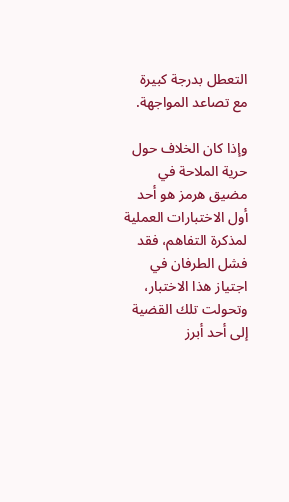التعطل بدرجة كبيرة مع تصاعد المواجهة.

وإذا كان الخلاف حول حرية الملاحة في مضيق هرمز هو أحد أول الاختبارات العملية لمذكرة التفاهم، فقد فشل الطرفان في اجتياز هذا الاختبار، وتحولت تلك القضية إلى أحد أبرز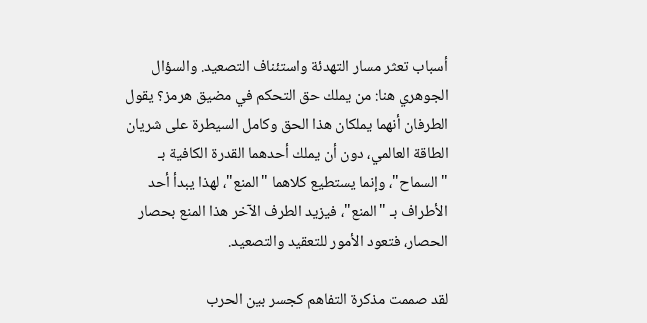أسباب تعثر مسار التهدئة واستئناف التصعيد. والسؤال الجوهري هنا: من يملك حق التحكم في مضيق هرمز؟ يقول الطرفان أنهما يملكان هذا الحق وكامل السيطرة على شريان الطاقة العالمي، دون أن يملك أحدهما القدرة الكافية بـ "السماح"، وإنما يستطيع كلاهما "المنع"، لهذا يبدأ أحد الأطراف بـ "المنع"، فيزيد الطرف الآخر هذا المنع بحصار الحصار، فتعود الأمور للتعقيد والتصعيد.

لقد صممت مذكرة التفاهم كجسر بين الحرب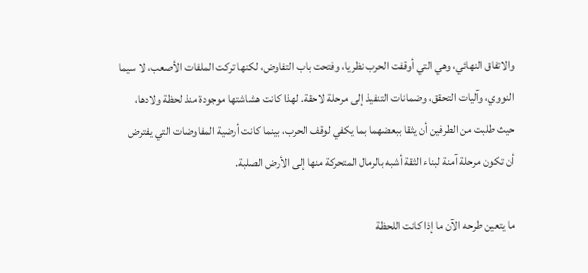والاتفاق النهائي، وهي التي أوقفت الحرب نظريا، وفتحت باب التفاوض، لكنها تركت الملفات الأصعب، لا سيما النووي، وآليات التحقق، وضمانات التنفيذ إلى مرحلة لاحقة. لهذا كانت هشاشتها موجودة منذ لحظة ولادها، حيث طلبت من الطرفين أن يثقا ببعضهما بما يكفي لوقف الحرب، بينما كانت أرضية المفاوضات التي يفترض أن تكون مرحلة آمنة لبناء الثقة أشبه بالرمال المتحركة منها إلى الأرض الصلبة.

ما يتعين طرحه الآن ما إذا كانت اللحظة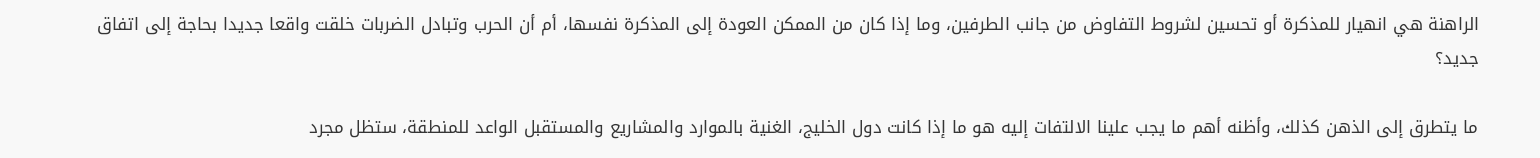الراهنة هي انهيار للمذكرة أو تحسين لشروط التفاوض من جانب الطرفين، وما إذا كان من الممكن العودة إلى المذكرة نفسها، أم أن الحرب وتبادل الضربات خلقت واقعا جديدا بحاجة إلى اتفاق جديد؟

ما يتطرق إلى الذهن كذلك، وأظنه أهم ما يجب علينا الالتفات إليه هو ما إذا كانت دول الخليج، الغنية بالموارد والمشاريع والمستقبل الواعد للمنطقة، ستظل مجرد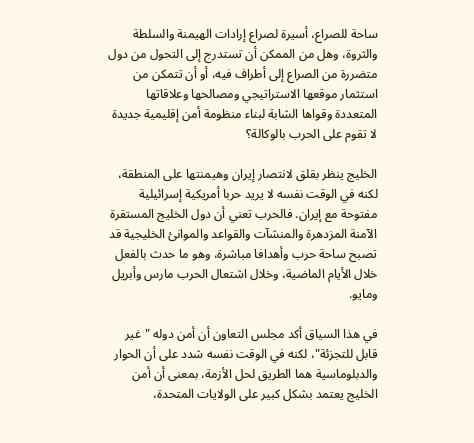ساحة للصراع، أسيرة لصراع إرادات الهيمنة والسلطة والثروة، وهل من الممكن أن تستدرج إلى التحول من دول متضررة من الصراع إلى أطراف فيه، أو أن تتمكن من استثمار موقعها الاستراتيجي ومصالحها وعلاقاتها المتعددة وقواها الشابة لبناء منظومة أمن إقليمية جديدة لا تقوم على الحرب بالوكالة؟

الخليج ينظر بقلق لانتصار إيران وهيمنتها على المنطقة، لكنه في الوقت نفسه لا يريد حربا أمريكية إسرائيلية مفتوحة مع إيران. فالحرب تعني أن دول الخليج المستقرة الآمنة المزدهرة والمنشآت والقواعد والموانئ الخليجية قد تصبح ساحة حرب وأهدافا مباشرة، وهو ما حدث بالفعل خلال الأيام الماضية، وخلال اشتعال الحرب مارس وأبريل ومايو.

في هذا السياق أكد مجلس التعاون أن أمن دوله "غير قابل للتجزئة"، لكنه في الوقت نفسه شدد على أن الحوار والدبلوماسية هما الطريق لحل الأزمة، بمعنى أن أمن الخليج يعتمد بشكل كبير على الولايات المتحدة،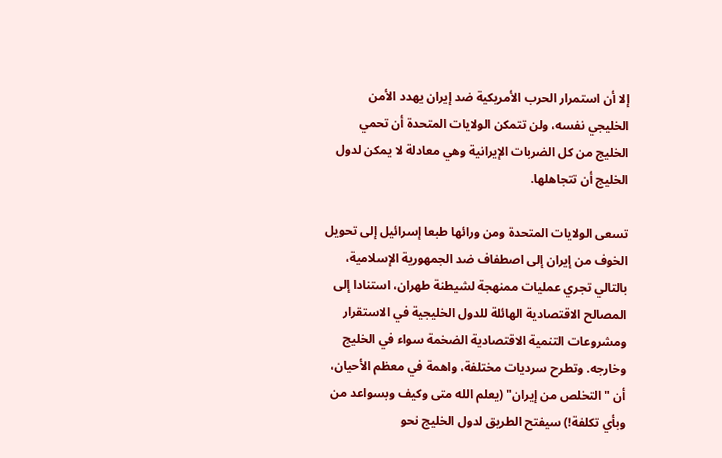إلا أن استمرار الحرب الأمريكية ضد إيران يهدد الأمن الخليجي نفسه، ولن تتمكن الولايات المتحدة أن تحمي الخليج من كل الضربات الإيرانية وهي معادلة لا يمكن لدول الخليج أن تتجاهلها.

تسعى الولايات المتحدة ومن ورائها طبعا إسرائيل إلى تحويل الخوف من إيران إلى اصطفاف ضد الجمهورية الإسلامية، بالتالي تجري عمليات ممنهجة لشيطنة طهران، استنادا إلى المصالح الاقتصادية الهائلة للدول الخليجية في الاستقرار ومشروعات التنمية الاقتصادية الضخمة سواء في الخليج وخارجه. وتطرح سرديات مختلفة، واهمة في معظم الأحيان، أن "التخلص من إيران" (يعلم الله متى وكيف وبسواعد من وبأي تكلفة!) سيفتح الطريق لدول الخليج نحو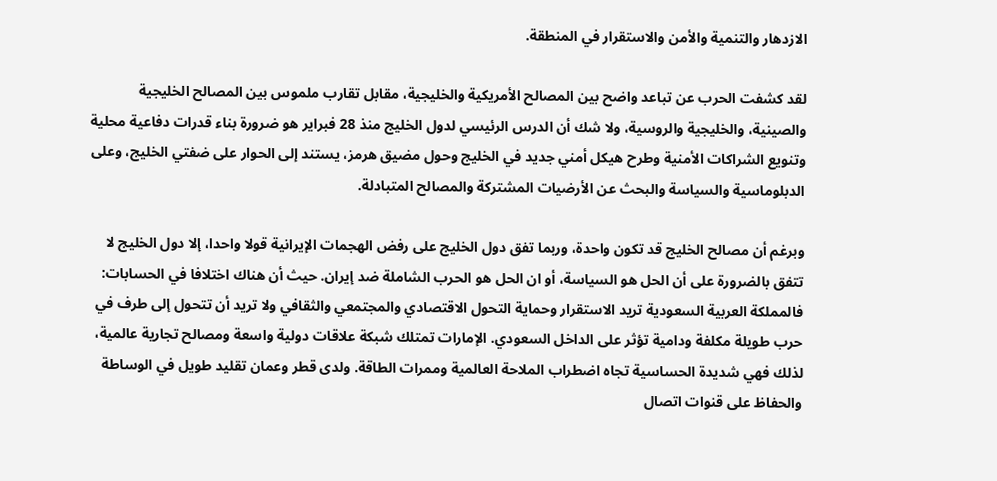الازدهار والتنمية والأمن والاستقرار في المنطقة.

لقد كشفت الحرب عن تباعد واضح بين المصالح الأمريكية والخليجية، مقابل تقارب ملموس بين المصالح الخليجية والصينية، والخليجية والروسية، ولا شك أن الدرس الرئيسي لدول الخليج منذ 28 فبراير هو ضرورة بناء قدرات دفاعية محلية وتنويع الشراكات الأمنية وطرح هيكل أمني جديد في الخليج وحول مضيق هرمز، يستند إلى الحوار على ضفتي الخليج، وعلى الدبلوماسية والسياسة والبحث عن الأرضيات المشتركة والمصالح المتبادلة.

وبرغم أن مصالح الخليج قد تكون واحدة، وربما تفق دول الخليج على رفض الهجمات الإيرانية قولا واحدا، إلا دول الخليج لا تتفق بالضرورة على أن الحل هو السياسة، أو ان الحل هو الحرب الشاملة ضد إيران. حيث أن هناك اختلافا في الحسابات: فالمملكة العربية السعودية تريد الاستقرار وحماية التحول الاقتصادي والمجتمعي والثقافي ولا تريد أن تتحول إلى طرف في حرب طويلة مكلفة ودامية تؤثر على الداخل السعودي. الإمارات تمتلك شبكة علاقات دولية واسعة ومصالح تجارية عالمية، لذلك فهي شديدة الحساسية تجاه اضطراب الملاحة العالمية وممرات الطاقة. ولدى قطر وعمان تقليد طويل في الوساطة والحفاظ على قنوات اتصال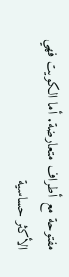مفتوحة مع أطراف متعارضة. أما الكويت فهي الأكثر حساسية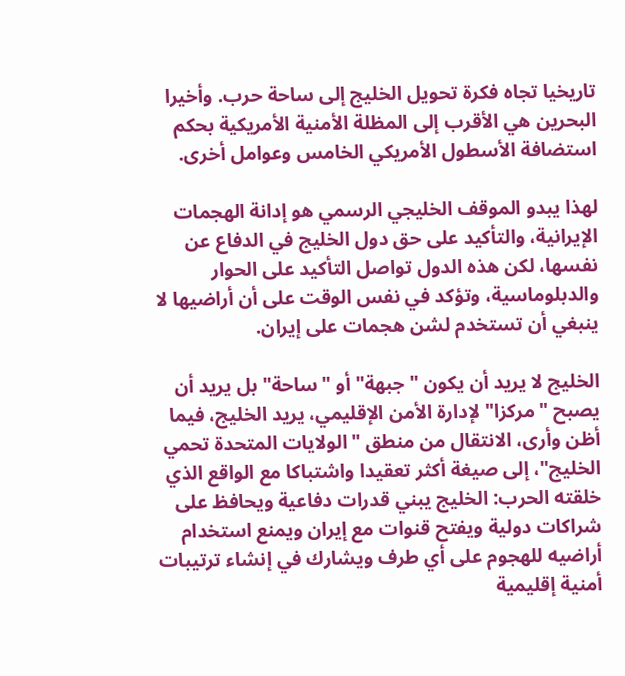تاريخيا تجاه فكرة تحويل الخليج إلى ساحة حرب. وأخيرا البحرين هي الأقرب إلى المظلة الأمنية الأمريكية بحكم استضافة الأسطول الأمريكي الخامس وعوامل أخرى.

لهذا يبدو الموقف الخليجي الرسمي هو إدانة الهجمات الإيرانية، والتأكيد على حق دول الخليج في الدفاع عن نفسها، لكن هذه الدول تواصل التأكيد على الحوار والدبلوماسية، وتؤكد في نفس الوقت على أن أراضيها لا ينبغي أن تستخدم لشن هجمات على إيران.

الخليج لا يريد أن يكون "جبهة" أو "ساحة" بل يريد أن يصبح "مركزا" لإدارة الأمن الإقليمي، يريد الخليج، فيما أظن وأرى، الانتقال من منطق "الولايات المتحدة تحمي الخليج"، إلى صيغة أكثر تعقيدا واشتباكا مع الواقع الذي خلقته الحرب: الخليج يبني قدرات دفاعية ويحافظ على شراكات دولية ويفتح قنوات مع إيران ويمنع استخدام أراضيه للهجوم على أي طرف ويشارك في إنشاء ترتيبات أمنية إقليمية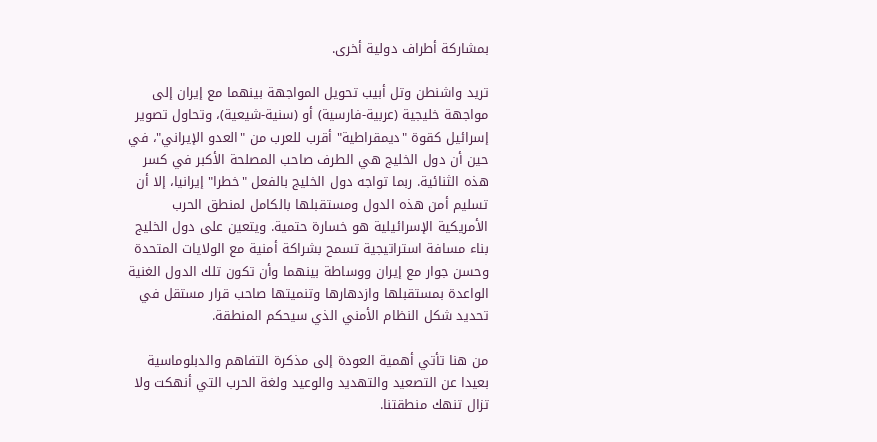بمشاركة أطراف دولية أخرى.

تريد واشنطن وتل أبيب تحويل المواجهة بينهما مع إيران إلى مواجهة خليجية (عربية-فارسية) أو (سنية-شيعية)، وتحاول تصوير إسرائيل كقوة "ديمقراطية" أقرب للعرب من "العدو الإيراني"، في حين أن دول الخليج هي الطرف صاحب المصلحة الأكبر في كسر هذه الثنائية. ربما تواجه دول الخليج بالفعل "خطرا" إيرانيا، إلا أن تسليم أمن هذه الدول ومستقبلها بالكامل لمنطق الحرب الأمريكية الإسرائيلية هو خسارة حتمية. ويتعين على دول الخليج بناء مسافة استراتيجية تسمح بشراكة أمنية مع الولايات المتحدة وحسن جوار مع إيران ووساطة بينهما وأن تكون تلك الدول الغنية الواعدة بمستقبلها وازدهارها وتنميتها صاحب قرار مستقل في تحديد شكل النظام الأمني الذي سيحكم المنطقة.

من هنا تأتي أهمية العودة إلى مذكرة التفاهم والدبلوماسية بعيدا عن التصعيد والتهديد والوعيد ولغة الحرب التي أنهكت ولا تزال تنهك منطقتنا.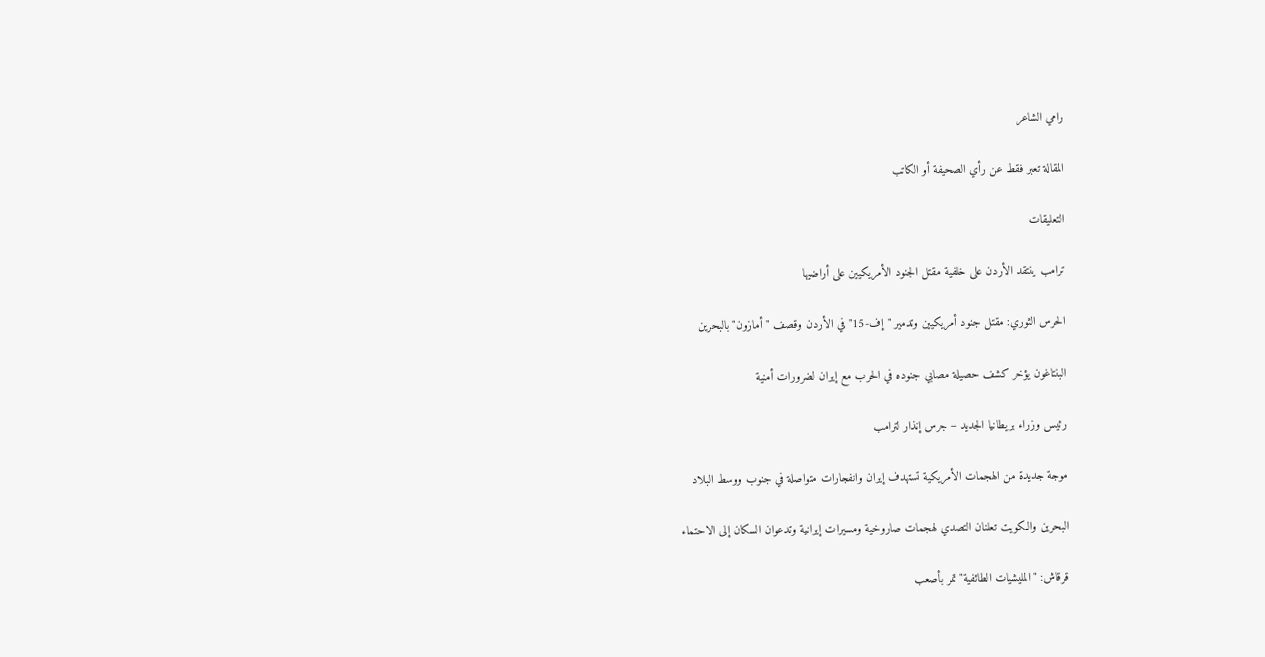رامي الشاعر

المقالة تعبر فقط عن رأي الصحيفة أو الكاتب

التعليقات

ترامب ينتقد الأردن على خلفية مقتل الجنود الأمريكيين على أراضيها

الحرس الثوري: مقتل جنود أمريكيين وتدمير "إف-15" في الأردن وقصف "أمازون" بالبحرين

البنتاغون يؤخر كشف حصيلة مصابي جنوده في الحرب مع إيران لضرورات أمنية

رئيس وزراء بريطانيا الجديد – جرس إنذار لترامب

موجة جديدة من الهجمات الأمريكية تستهدف إيران وانفجارات متواصلة في جنوب ووسط البلاد

البحرين والكويت تعلنان التصدي لهجمات صاروخية ومسيرات إيرانية وتدعوان السكان إلى الاحتماء

قرقاش: "المليشيات الطائفية" تمر بأصعب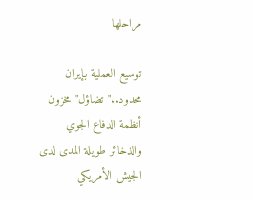مراحلها

توسيع العملية بإيران محدود.."تضاؤل" مخزون أنظمة الدفاع الجوي والذخائر طويلة المدى لدى الجيش الأمريكي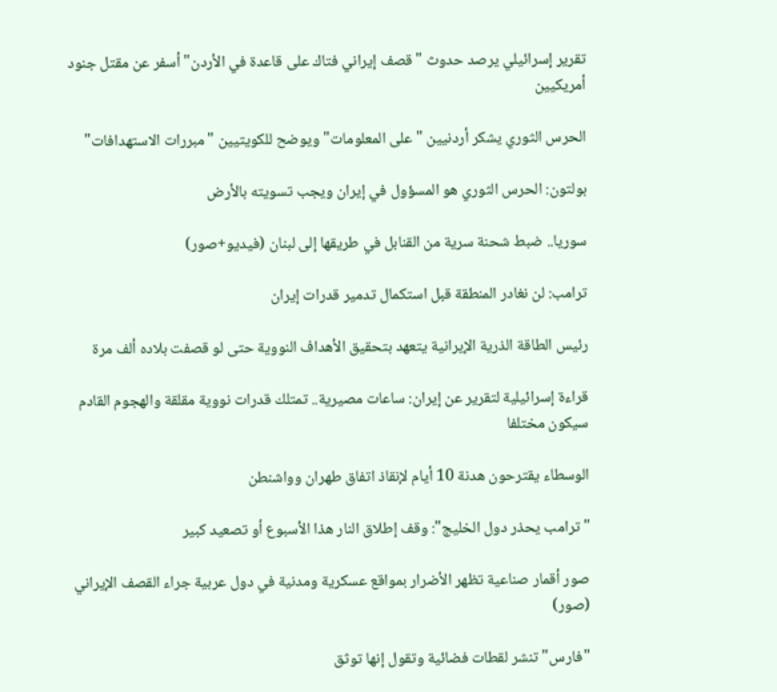تقرير إسرائيلي يرصد حدوث "قصف إيراني فتاك على قاعدة في الأردن" أسفر عن مقتل جنود أمريكيين

الحرس الثوري يشكر أردنيين "على المعلومات" ويوضح للكويتيين "مبررات الاستهدافات"

بولتون: الحرس الثوري هو المسؤول في إيران ويجب تسويته بالأرض

سوريا.. ضبط شحنة سرية من القنابل في طريقها إلى لبنان (فيديو+صور)

ترامب: لن نغادر المنطقة قبل استكمال تدمير قدرات إيران

رئيس الطاقة الذرية الإيرانية يتعهد بتحقيق الأهداف النووية حتى لو قصفت بلاده ألف مرة

قراءة إسرائيلية لتقرير عن إيران: ساعات مصيرية.. تمتلك قدرات نووية مقلقة والهجوم القادم سيكون مختلفا

الوسطاء يقترحون هدنة 10 أيام لإنقاذ اتفاق طهران وواشنطن

"ترامب يحذر دول الخليج": وقف إطلاق النار هذا الأسبوع أو تصعيد كبير

صور أقمار صناعية تظهر الأضرار بمواقع عسكرية ومدنية في دول عربية جراء القصف الإيراني (صور)

"فارس" تنشر لقطات فضائية وتقول إنها توثق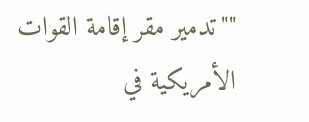""تدمير مقر إقامة القوات الأمريكية في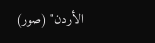الأردن" (صور)